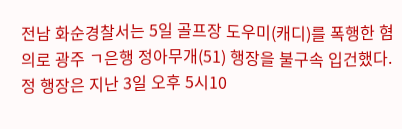전남 화순경찰서는 5일 골프장 도우미(캐디)를 폭행한 혐의로 광주 ㄱ은행 정아무개(51) 행장을 불구속 입건했다. 정 행장은 지난 3일 오후 5시10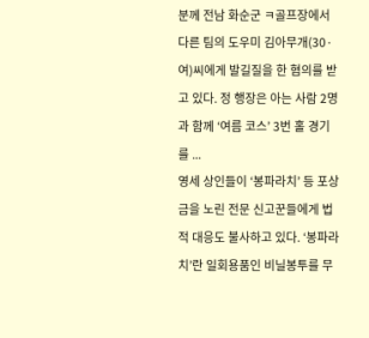분께 전남 화순군 ㅋ골프장에서 다른 팀의 도우미 김아무개(30·여)씨에게 발길질을 한 혐의를 받고 있다. 정 행장은 아는 사람 2명과 함께 ‘여름 코스’ 3번 홀 경기를 ...
영세 상인들이 ‘봉파라치’ 등 포상금을 노린 전문 신고꾼들에게 법적 대응도 불사하고 있다. ‘봉파라치’란 일회용품인 비닐봉투를 무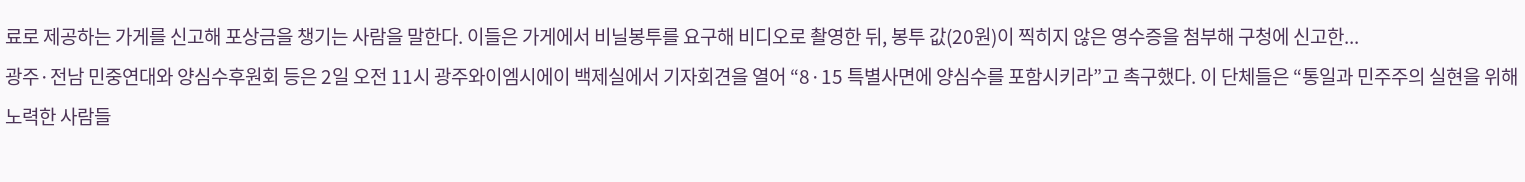료로 제공하는 가게를 신고해 포상금을 챙기는 사람을 말한다. 이들은 가게에서 비닐봉투를 요구해 비디오로 촬영한 뒤, 봉투 값(20원)이 찍히지 않은 영수증을 첨부해 구청에 신고한...
광주·전남 민중연대와 양심수후원회 등은 2일 오전 11시 광주와이엠시에이 백제실에서 기자회견을 열어 “8·15 특별사면에 양심수를 포함시키라”고 촉구했다. 이 단체들은 “통일과 민주주의 실현을 위해 노력한 사람들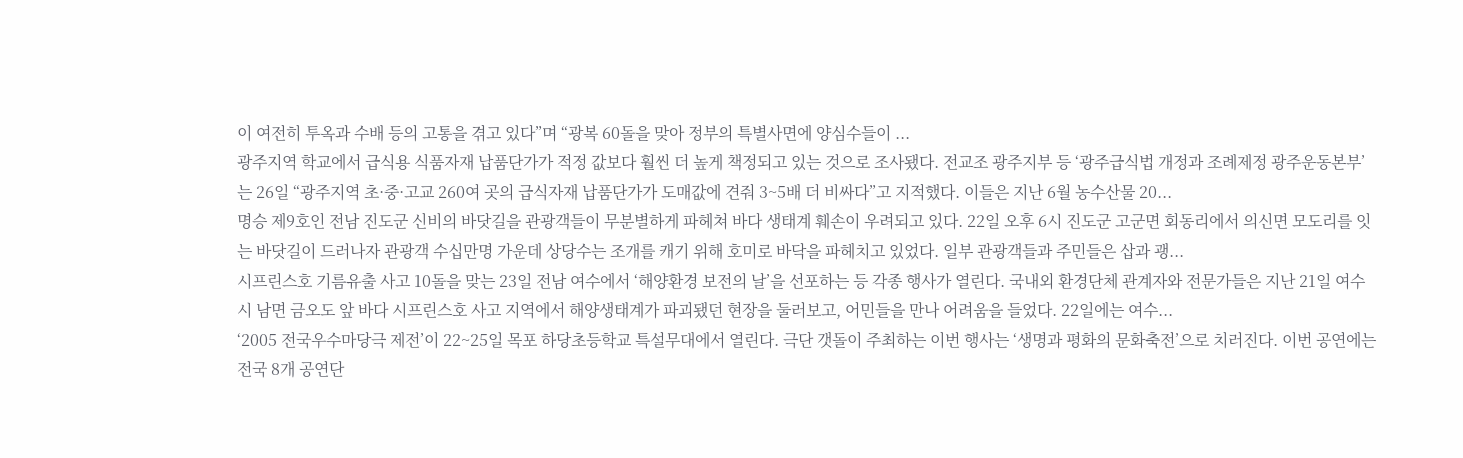이 여전히 투옥과 수배 등의 고통을 겪고 있다”며 “광복 60돌을 맞아 정부의 특별사면에 양심수들이 ...
광주지역 학교에서 급식용 식품자재 납품단가가 적정 값보다 훨씬 더 높게 책정되고 있는 것으로 조사됐다. 전교조 광주지부 등 ‘광주급식법 개정과 조례제정 광주운동본부’는 26일 “광주지역 초·중·고교 260여 곳의 급식자재 납품단가가 도매값에 견줘 3~5배 더 비싸다”고 지적했다. 이들은 지난 6월 농수산물 20...
명승 제9호인 전남 진도군 신비의 바닷길을 관광객들이 무분별하게 파헤쳐 바다 생태계 훼손이 우려되고 있다. 22일 오후 6시 진도군 고군면 회동리에서 의신면 모도리를 잇는 바닷길이 드러나자 관광객 수십만명 가운데 상당수는 조개를 캐기 위해 호미로 바닥을 파헤치고 있었다. 일부 관광객들과 주민들은 삽과 괭...
시프린스호 기름유출 사고 10돌을 맞는 23일 전남 여수에서 ‘해양환경 보전의 날’을 선포하는 등 각종 행사가 열린다. 국내외 환경단체 관계자와 전문가들은 지난 21일 여수시 남면 금오도 앞 바다 시프린스호 사고 지역에서 해양생태계가 파괴됐던 현장을 둘러보고, 어민들을 만나 어려움을 들었다. 22일에는 여수...
‘2005 전국우수마당극 제전’이 22~25일 목포 하당초등학교 특설무대에서 열린다. 극단 갯돌이 주최하는 이번 행사는 ‘생명과 평화의 문화축전’으로 치러진다. 이번 공연에는 전국 8개 공연단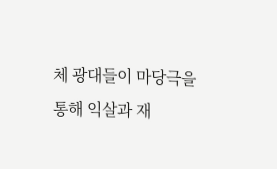체 광대들이 마당극을 통해 익살과 재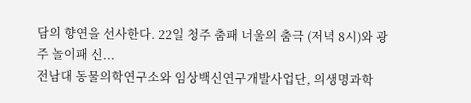담의 향연을 선사한다. 22일 청주 춤패 너울의 춤극 (저녁 8시)와 광주 놀이패 신...
전남대 동물의학연구소와 임상백신연구개발사업단, 의생명과학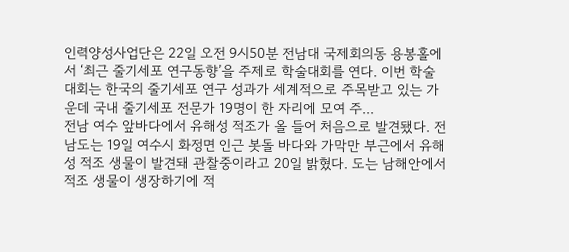인력양성사업단은 22일 오전 9시50분 전남대 국제회의동 용봉홀에서 ‘최근 줄기세포 연구동향’을 주제로 학술대회를 연다. 이번 학술대회는 한국의 줄기세포 연구 성과가 세계적으로 주목받고 있는 가운데 국내 줄기세포 전문가 19명이 한 자리에 모여 주...
전남 여수 앞바다에서 유해성 적조가 올 들어 처음으로 발견됐다. 전남도는 19일 여수시 화정면 인근 봇돌 바다와 가막만 부근에서 유해성 적조 생물이 발견돼 관찰중이라고 20일 밝혔다. 도는 남해안에서 적조 생물이 생장하기에 적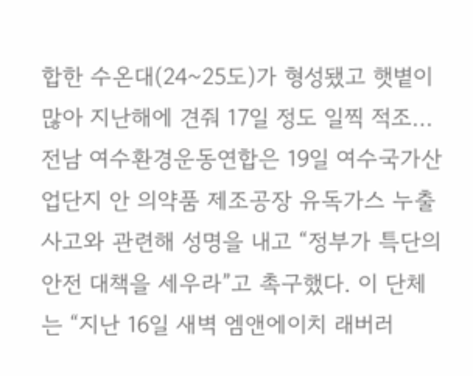합한 수온대(24~25도)가 형성됐고 햇볕이 많아 지난해에 견줘 17일 정도 일찍 적조...
전남 여수환경운동연합은 19일 여수국가산업단지 안 의약품 제조공장 유독가스 누출 사고와 관련해 성명을 내고 “정부가 특단의 안전 대책을 세우라”고 촉구했다. 이 단체는 “지난 16일 새벽 엠앤에이치 래버러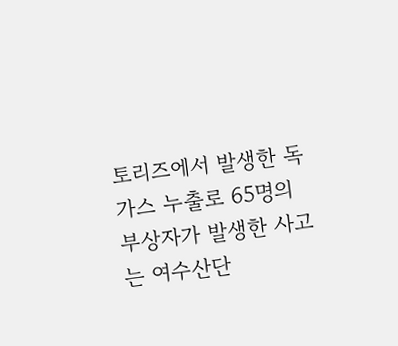토리즈에서 발생한 독가스 누출로 65명의 부상자가 발생한 사고는 여수산단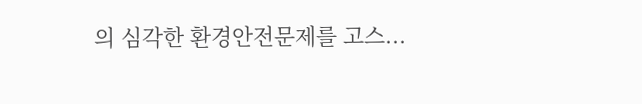의 심각한 환경안전문제를 고스...